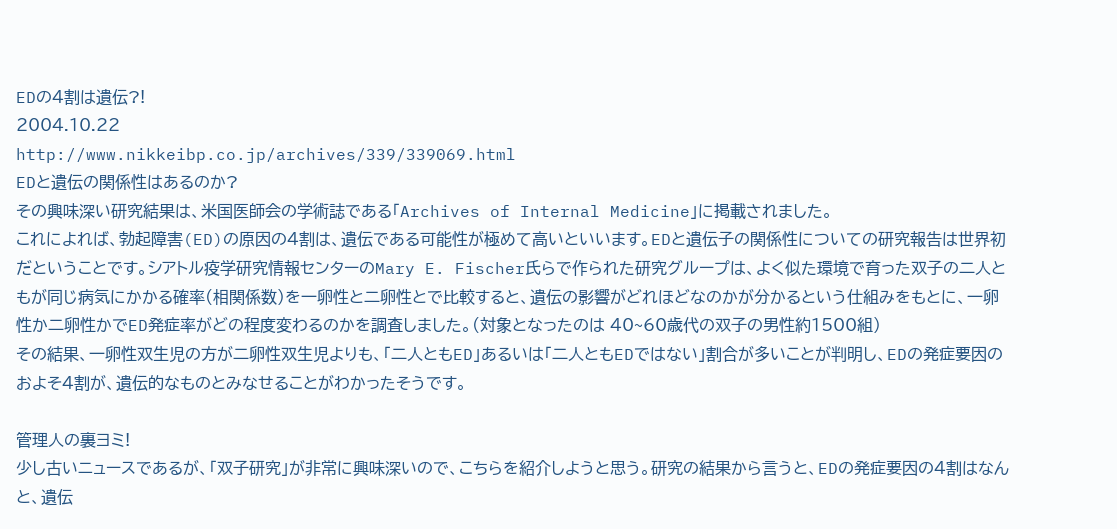EDの4割は遺伝?!
2004.10.22
http://www.nikkeibp.co.jp/archives/339/339069.html
EDと遺伝の関係性はあるのか?
その興味深い研究結果は、米国医師会の学術誌である「Archives of Internal Medicine」に掲載されました。
これによれば、勃起障害(ED)の原因の4割は、遺伝である可能性が極めて高いといいます。EDと遺伝子の関係性についての研究報告は世界初だということです。シアトル疫学研究情報センターのMary E. Fischer氏らで作られた研究グループは、よく似た環境で育った双子の二人ともが同じ病気にかかる確率(相関係数)を一卵性と二卵性とで比較すると、遺伝の影響がどれほどなのかが分かるという仕組みをもとに、一卵性か二卵性かでED発症率がどの程度変わるのかを調査しました。(対象となったのは 40~60歳代の双子の男性約1500組)
その結果、一卵性双生児の方が二卵性双生児よりも、「二人ともED」あるいは「二人ともEDではない」割合が多いことが判明し、EDの発症要因のおよそ4割が、遺伝的なものとみなせることがわかったそうです。

管理人の裏ヨミ!
少し古いニュースであるが、「双子研究」が非常に興味深いので、こちらを紹介しようと思う。研究の結果から言うと、EDの発症要因の4割はなんと、遺伝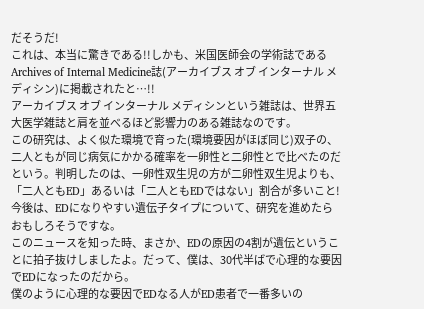だそうだ!
これは、本当に驚きである!!しかも、米国医師会の学術誌であるArchives of Internal Medicine誌(アーカイブス オブ インターナル メディシン)に掲載されたと…!!
アーカイブス オブ インターナル メディシンという雑誌は、世界五大医学雑誌と肩を並べるほど影響力のある雑誌なのです。
この研究は、よく似た環境で育った(環境要因がほぼ同じ)双子の、二人ともが同じ病気にかかる確率を一卵性と二卵性とで比べたのだという。判明したのは、一卵性双生児の方が二卵性双生児よりも、「二人ともED」あるいは「二人ともEDではない」割合が多いこと!
今後は、EDになりやすい遺伝子タイプについて、研究を進めたらおもしろそうですな。
このニュースを知った時、まさか、EDの原因の4割が遺伝ということに拍子抜けしましたよ。だって、僕は、30代半ばで心理的な要因でEDになったのだから。
僕のように心理的な要因でEDなる人がED患者で一番多いの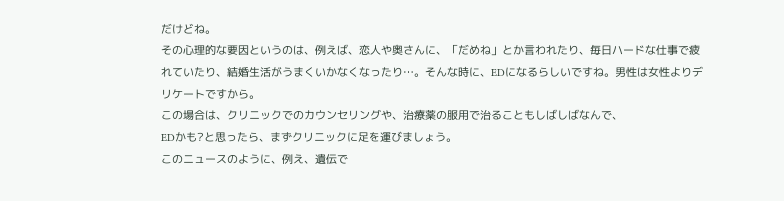だけどね。
その心理的な要因というのは、例えば、恋人や奥さんに、「だめね」とか言われたり、毎日ハードな仕事で疲れていたり、結婚生活がうまくいかなくなったり…。そんな時に、EDになるらしいですね。男性は女性よりデリケートですから。
この場合は、クリニックでのカウンセリングや、治療薬の服用で治ることもしばしばなんで、
EDかも?と思ったら、まずクリニックに足を運びましょう。
このニュースのように、例え、遺伝で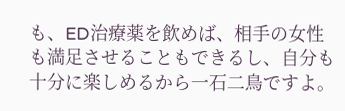も、ED治療薬を飲めば、相手の女性も満足させることもできるし、自分も十分に楽しめるから一石二鳥ですよ。